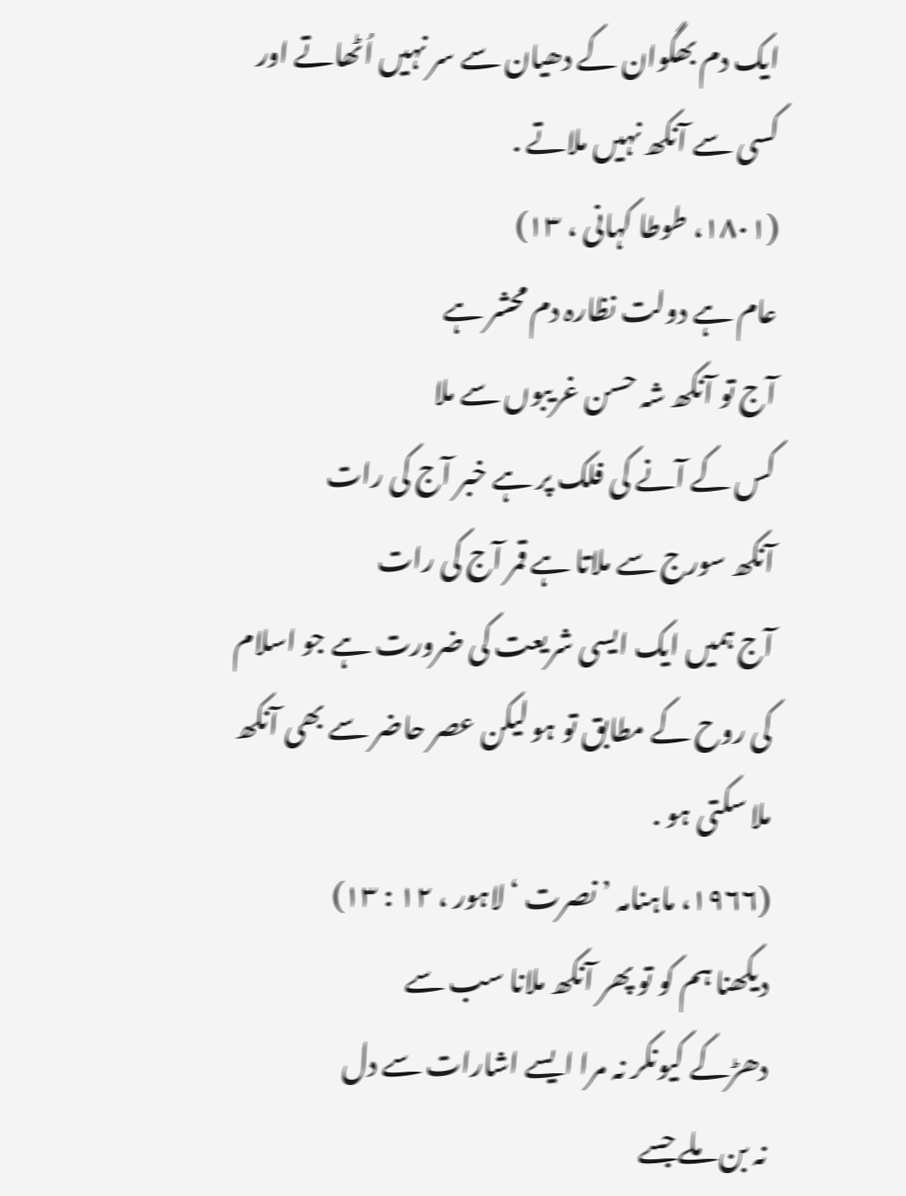ایک دم بھگوان کے دھیان سے سر نہیں اُٹھاتے اور کسی سے آنکھ نہیں ملاتے .
(۱۸۰۱، طوطا کہانی ، ۱۳)
عام ہے دولت نظارہ دم محشر ہے
آج تو آنکھ شہ حسن غریبوں سے ملا
کس کے آنے کی فلک پر ہے خبر آج کی رات
آنکھ سورج سے ملاتا ہے قمر آج کی رات
آج ہمیں ایک ایسی شریعت کی ضرورت ہے جو اسلام کی روح کے مطابق تو ہو لیکن عصر حاضر سے بھی آنکھ ملا سکتی ہو .
(۱۹۶۶، ماہنامہ ’ نصرت ‘ لاہور ، ۱۲ : ۱۳)
دیکھنا ہم کو تو پھر آنکھ ملانا سب سے
دھڑکے کیونکر نہ مرا ایسے اشارات سے دل
نہ بن ملے جسے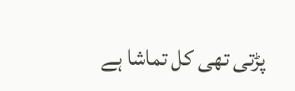پڑتی تھی کل تماشا ہے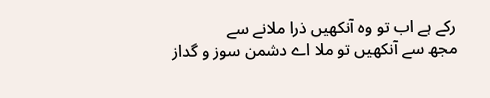رکے ہے اب تو وہ آنکھیں ذرا ملانے سے
مجھ سے آنکھیں تو ملا اے دشمن سوز و گداز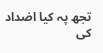تجھ پہ کیا اضداد کی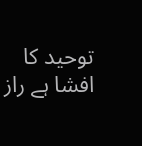توحید کا افشا ہے راز